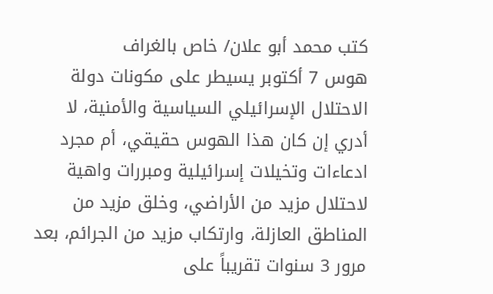كتب محمد أبو علان/ خاص بالغراف
هوس 7 أكتوبر يسيطر على مكونات دولة الاحتلال الإسرائيلي السياسية والأمنية، لا أدري إن كان هذا الهوس حقيقي، أم مجرد ادعاءات وتخيلات إسرائيلية ومبررات واهية لاحتلال مزيد من الأراضي، وخلق مزيد من المناطق العازلة، وارتكاب مزيد من الجرائم، بعد مرور 3 سنوات تقريباً على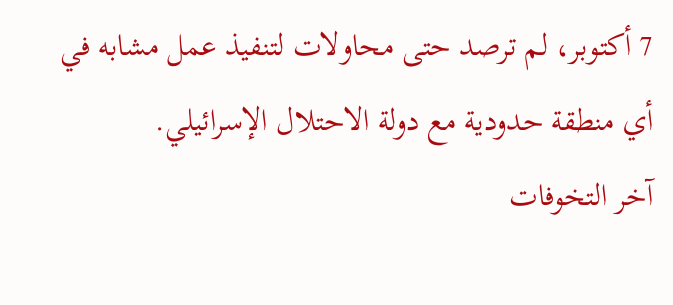7 أكتوبر، لم ترصد حتى محاولات لتنفيذ عمل مشابه في أي منطقة حدودية مع دولة الاحتلال الإسرائيلي.
آخر التخوفات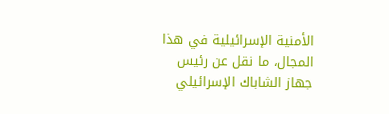الأمنية الإسرائيلية في هذا المجال، ما نقل عن رئيس جهاز الشاباك الإسرائيلي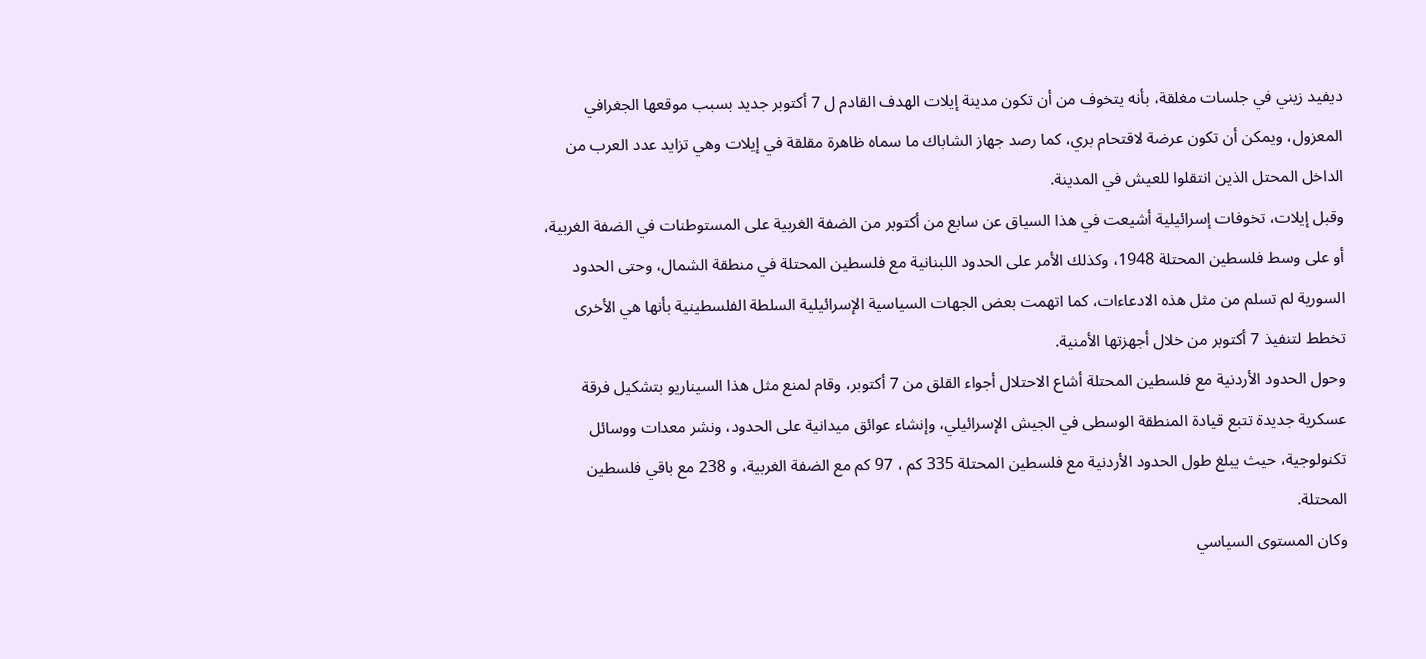ديفيد زيني في جلسات مغلقة، بأنه يتخوف من أن تكون مدينة إيلات الهدف القادم ل 7 أكتوبر جديد بسبب موقعها الجغرافي المعزول، ويمكن أن تكون عرضة لاقتحام بري، كما رصد جهاز الشاباك ما سماه ظاهرة مقلقة في إيلات وهي تزايد عدد العرب من الداخل المحتل الذين انتقلوا للعيش في المدينة.
وقبل إيلات، تخوفات إسرائيلية أشيعت في هذا السياق عن سابع من أكتوبر من الضفة الغربية على المستوطنات في الضفة الغربية، أو على وسط فلسطين المحتلة 1948، وكذلك الأمر على الحدود اللبنانية مع فلسطين المحتلة في منطقة الشمال، وحتى الحدود السورية لم تسلم من مثل هذه الادعاءات، كما اتهمت بعض الجهات السياسية الإسرائيلية السلطة الفلسطينية بأنها هي الأخرى تخطط لتنفيذ 7 أكتوبر من خلال أجهزتها الأمنية.
وحول الحدود الأردنية مع فلسطين المحتلة أشاع الاحتلال أجواء القلق من 7 أكتوبر، وقام لمنع مثل هذا السيناريو بتشكيل فرقة عسكرية جديدة تتبع قيادة المنطقة الوسطى في الجيش الإسرائيلي، وإنشاء عوائق ميدانية على الحدود، ونشر معدات ووسائل تكنولوجية، حيث يبلغ طول الحدود الأردنية مع فلسطين المحتلة 335 كم ، 97 كم مع الضفة الغربية، و 238 مع باقي فلسطين المحتلة.
وكان المستوى السياسي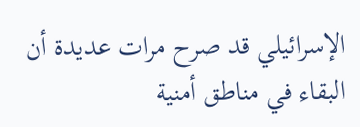الإسرائيلي قد صرح مرات عديدة أن البقاء في مناطق أمنية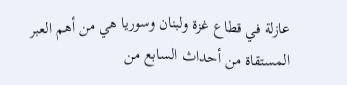عازلة في قطاع غزة ولبنان وسوريا هي من أهم العبر المستقاة من أحداث السابع من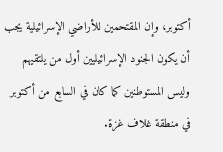أكتوبر، وإن المقتحمين للأراضي الإسرائيلية يجب أن يكون الجنود الإسرائيليين أول من يلتقيهم وليس المستوطنين كما كان في السابع من أكتوبر في منطقة غلاف غزة.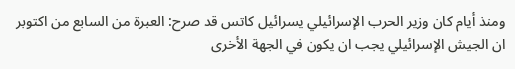ومنذ أيام كان وزير الحرب الإسرائيلي يسرائيل كاتس قد صرح: العبرة من السابع من اكتوبر ان الجيش الإسرائيلي يجب ان يكون في الجهة الأخرى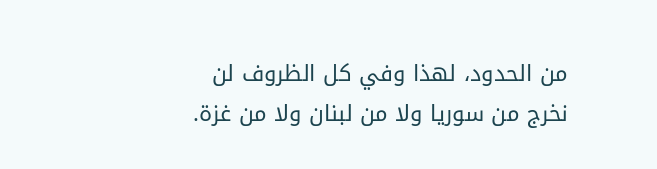من الحدود، لهذا وفي كل الظروف لن نخرج من سوريا ولا من لبنان ولا من غزة.